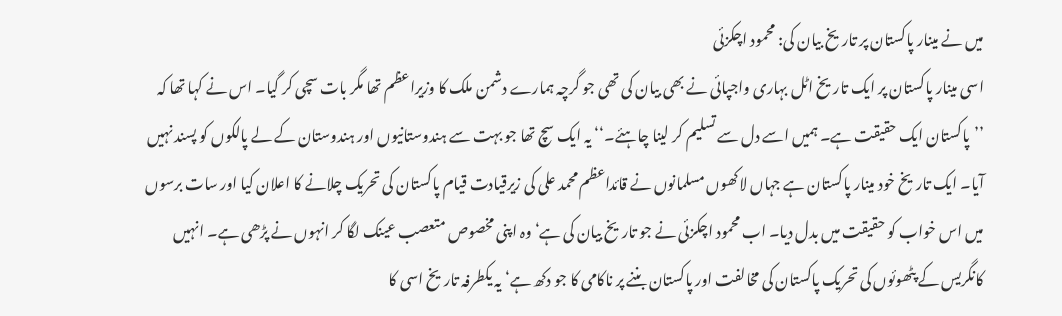میں نے مینار پاکستان پر تاریخ بیان کی: محمود اچکزئی
اسی مینار پاکستان پر ایک تاریخ اٹل بہاری واجپائی نے بھی بیان کی تھی جو گرچہ ہمارے دشمن ملک کا وزیراعظم تھا مگر بات سچی کر گیا۔ اس نے کہا تھا کہ ’’پاکستان ایک حقیقت ہے۔ ہمیں اسے دل سے تسلیم کر لینا چاہئے۔‘‘ یہ ایک سچ تھا جو بہت سے ہندوستانیوں اور ہندوستان کے لے پالکوں کو پسند نہیں آیا۔ ایک تاریخ خود مینار پاکستان ہے جہاں لاکھوں مسلمانوں نے قائداعظم محمد علی کی زیرقیادت قیام پاکستان کی تحریک چلانے کا اعلان کیا اور سات برسوں میں اس خواب کو حقیقت میں بدل دیا۔ اب محمود اچکزئی نے جو تاریخ بیان کی ہے‘ وہ اپنی مخصوص متعصب عینک لگا کر انہوں نے پڑھی ہے۔ انہیں کانگریس کے پٹھوئوں کی تحریک پاکستان کی مخالفت اور پاکستان بننے پر ناکامی کا جو دکھ ہے‘ یہ یکطرفہ تاریخ اسی کا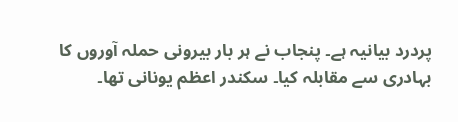پردرد بیانیہ ہے۔ پنجاب نے ہر بار بیرونی حملہ آوروں کا بہادری سے مقابلہ کیا۔ سکندر اعظم یونانی تھا۔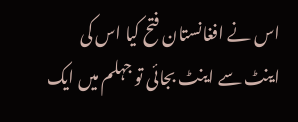اس نے افغانستان فتح کیا اس کی اینٹ سے اینٹ بجائی تو جہلم میں ایک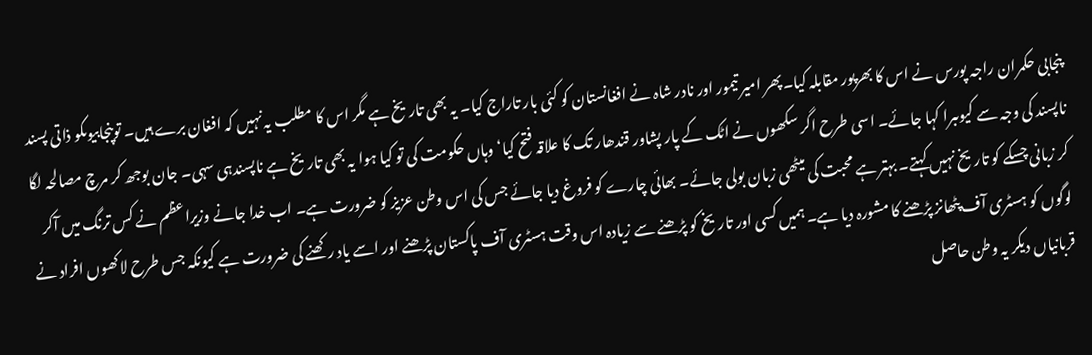پنجابی حکمران راجہ پورس نے اس کا بھرپور مقابلہ کیا۔پھر امیر تیمور اور نادر شاہ نے افغانستان کو کئی بار تاراج کیا۔ یہ بھی تاریخ ہے مگر اس کا مطلب یہ نہیں کہ افغان برے ہیں۔ توپنجابیوںکو ذاتی پسند ناپسند کی وجہ سے کیوںبرا کہا جائے۔ اسی طرح اگر سکھوں نے اٹک کے پار پشاور قندھار تک کا علاقہ فتح کیا‘ وہاں حکومت کی تو کیا ہوا یہ بھی تاریخ ہے ناپسندہی سہی۔ جان بوجھ کر مرچ مصالحہ لگا کر زبانی چسکے کو تاریخ نہیں کہتے۔ بہتر ہے محبت کی میٹھی زبان بولی جائے۔ بھائی چارے کو فروغ دیا جائے جس کی اس وطن عزیز کو ضرورت ہے۔ اب خدا جانے وزیراعظم نے کس ترنگ میں آکر لوگوں کو ہسٹری آف پٹھانز پڑھنے کا مشورہ دیا ہے۔ ہمیں کسی اور تاریخ کو پڑھنے سے زیادہ اس وقت ہسٹری آف پاکستان پڑھنے اور اسے یاد رکھنے کی ضرورت ہے کیونکہ جس طرح لاکھوں افراد نے قربانیاں دیکر یہ وطن حاصل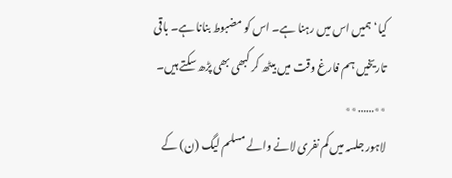کیا‘ ہمیں اس میں رہنا ہے۔ اس کو مضبوط بنانا ہے۔ باقی تاریخیں ہم فارغ وقت میں بیٹھ کر کبھی بھی پڑھ سکتے ہیں۔
٭٭……٭٭
لاہور جلسہ میں کم نفری لانے والے مسلم لیگ (ن) کے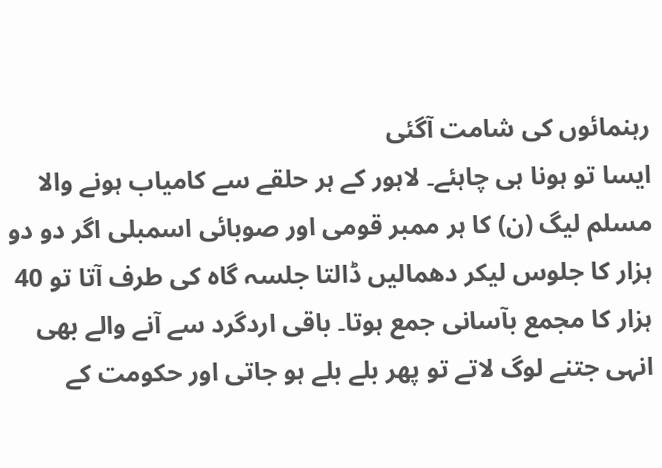رہنمائوں کی شامت آگئی
ایسا تو ہونا ہی چاہئے۔ لاہور کے ہر حلقے سے کامیاب ہونے والا مسلم لیگ (ن) کا ہر ممبر قومی اور صوبائی اسمبلی اگر دو دو ہزار کا جلوس لیکر دھمالیں ڈالتا جلسہ گاہ کی طرف آتا تو 40 ہزار کا مجمع بآسانی جمع ہوتا۔ باقی اردگرد سے آنے والے بھی انہی جتنے لوگ لاتے تو پھر بلے بلے ہو جاتی اور حکومت کے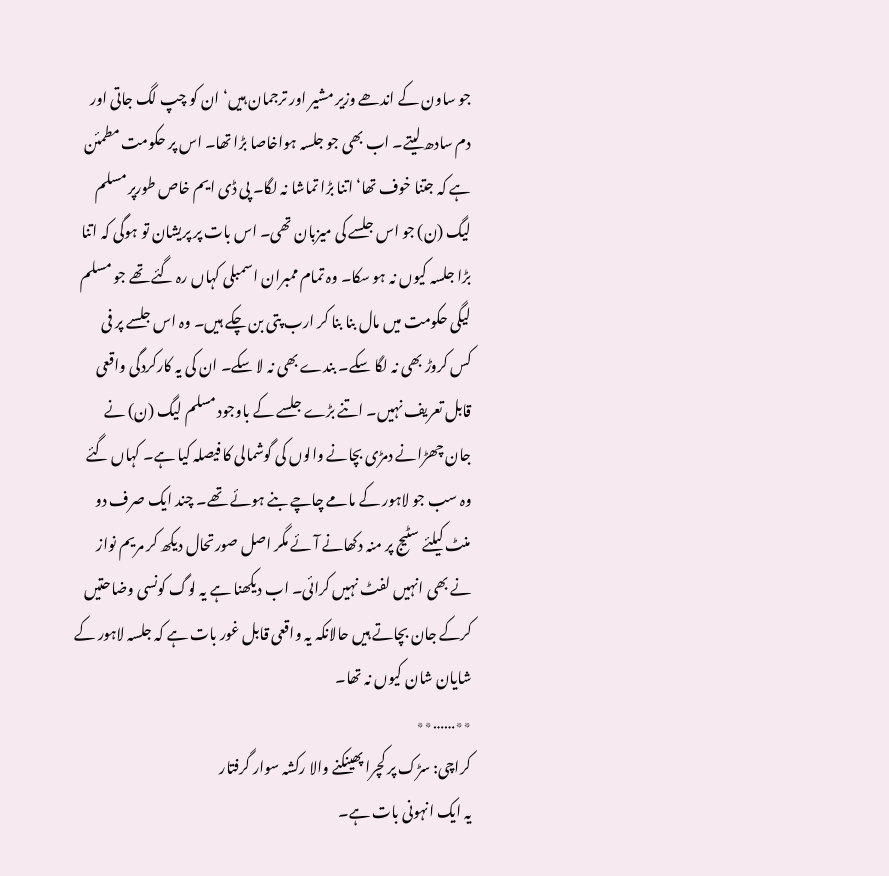جو ساون کے اندھے وزیر مشیر اور ترجمان ہیں‘ ان کو چپ لگ جاتی اور دم سادھ لیتے۔ اب بھی جو جلسہ ہواخاصا بڑا تھا۔ اس پر حکومت مطمئن ہے کہ جتنا خوف تھا‘ اتنا بڑا تماشا نہ لگا۔ پی ڈی ایم خاص طورپر مسلم لیگ (ن) جو اس جلسے کی میزبان تھی۔ اس بات پر پریشان تو ہوگی کہ اتنا بڑا جلسہ کیوں نہ ہو سکا۔ وہ تمام ممبران اسمبلی کہاں رہ گئے تھے جو مسلم لیگی حکومت میں مال بنا بنا کر ارب پتی بن چکے ہیں۔ وہ اس جلسے پر فی کس کروڑ بھی نہ لگا سکے۔ بندے بھی نہ لا سکے۔ ان کی یہ کارکردگی واقعی قابل تعریف نہیں۔ اتنے بڑے جلسے کے باوجود مسلم لیگ (ن) نے جان چھڑانے دمڑی بچانے والوں کی گوشمالی کا فیصلہ کیا ہے۔ کہاں گئے وہ سب جو لاہور کے مامے چاچے بنے ہوئے تھے۔ چند ایک صرف دو منٹ کیلئے سٹیج پر منہ دکھانے آئے مگر اصل صورتحال دیکھ کر مریم نواز نے بھی انہیں لفٹ نہیں کرائی۔ اب دیکھنا ہے یہ لوگ کونسی وضاحتیں کرکے جان بچاتے ہیں حالانکہ یہ واقعی قابل غور بات ہے کہ جلسہ لاہور کے شایان شان کیوں نہ تھا۔
٭٭……٭٭
کراچی: سڑک پر کچرا پھینکنے والا رکشہ سوار گرفتار
یہ ایک انہونی بات ہے۔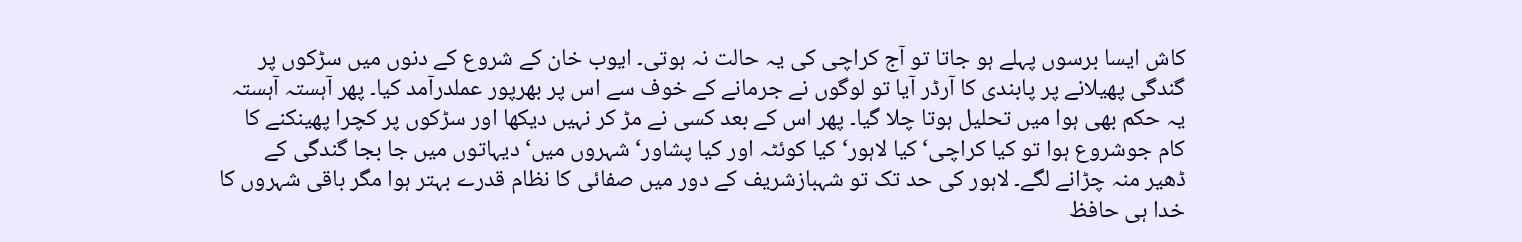کاش ایسا برسوں پہلے ہو جاتا تو آج کراچی کی یہ حالت نہ ہوتی۔ ایوب خان کے شروع کے دنوں میں سڑکوں پر گندگی پھیلانے پر پابندی کا آرڈر آیا تو لوگوں نے جرمانے کے خوف سے اس پر بھرپور عملدرآمد کیا۔ پھر آہستہ آہستہ یہ حکم بھی ہوا میں تحلیل ہوتا چلا گیا۔ پھر اس کے بعد کسی نے مڑ کر نہیں دیکھا اور سڑکوں پر کچرا پھینکنے کا کام جوشروع ہوا تو کیا کراچی‘ کیا لاہور‘ کیا کوئٹہ اور کیا پشاور‘ شہروں میں‘ دیہاتوں میں جا بجا گندگی کے ڈھیر منہ چڑانے لگے۔ لاہور کی حد تک تو شہبازشریف کے دور میں صفائی کا نظام قدرے بہتر ہوا مگر باقی شہروں کا خدا ہی حافظ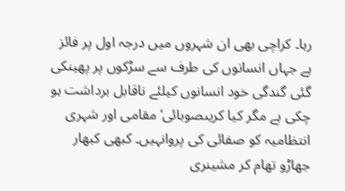رہا۔ کراچی بھی ان شہروں میں درجہ اول پر فائز ہے جہاں انسانوں کی طرف سے سڑکوں پر پھینکی گئی گندگی خود انسانوں کیلئے ناقابل برداشت ہو چکی ہے مگر کیا کریںصوبائی‘ مقامی اور شہری انتظامیہ کو صفائی کی پروانہیں۔ کبھی کبھار جھاڑو تھام کر مشینری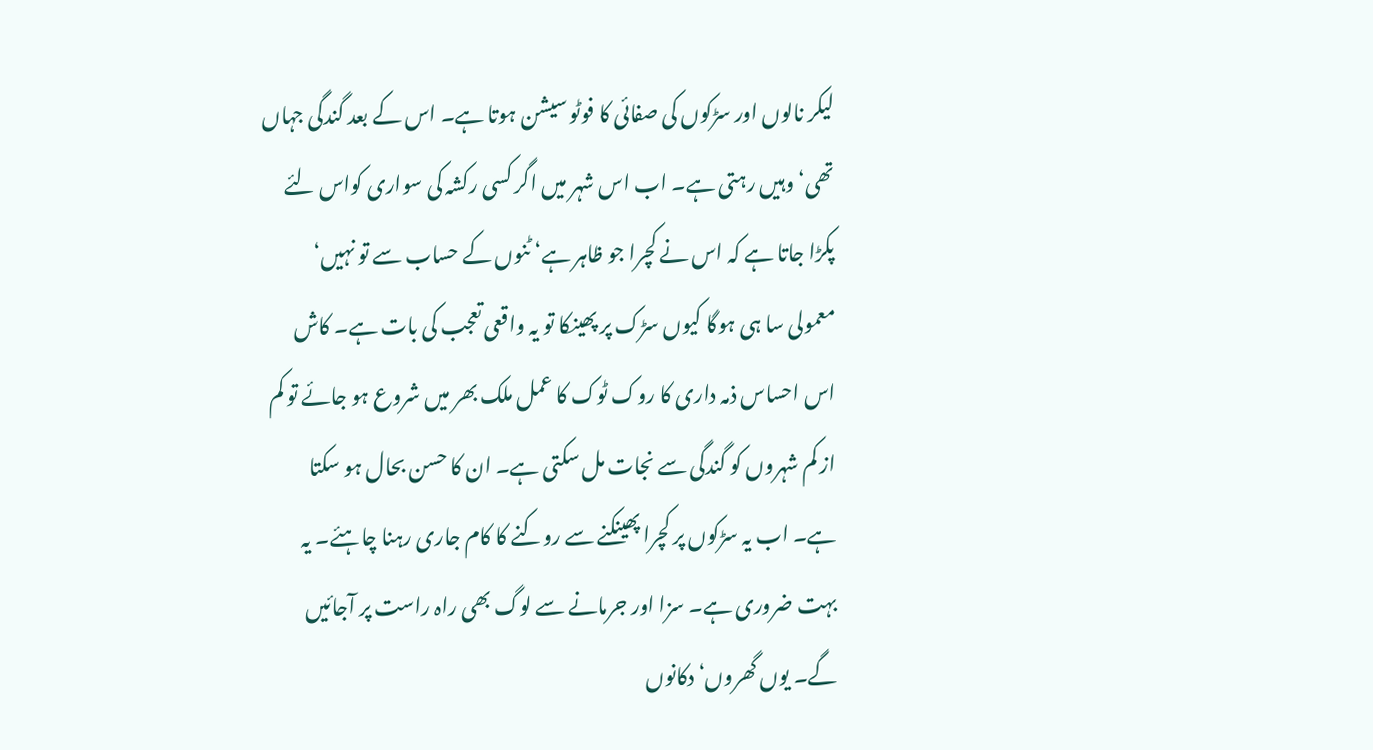لیکر نالوں اور سڑکوں کی صفائی کا فوٹو سیشن ہوتا ہے۔ اس کے بعد گندگی جہاں تھی‘ وہیں رہتی ہے۔ اب اس شہر میں اگر کسی رکشہ کی سواری کواس لئے پکڑا جاتا ہے کہ اس نے کچرا جو ظاہر ہے‘ ٹنوں کے حساب سے تو نہیں‘ معمولی سا ہی ہوگا کیوں سڑک پر پھینکا تو یہ واقعی تعجب کی بات ہے۔ کاش اس احساس ذمہ داری کا روک ٹوک کا عمل ملک بھر میں شروع ہو جائے تو کم از کم شہروں کو گندگی سے نجات مل سکتی ہے۔ ان کا حسن بحال ہو سکتا ہے۔ اب یہ سڑکوں پر کچرا پھینکنے سے روکنے کا کام جاری رہنا چاہئے۔ یہ بہت ضروری ہے۔ سزا اور جرمانے سے لوگ بھی راہ راست پر آجائیں گے۔ یوں گھروں‘ دکانوں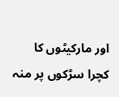اور مارکیٹوں کا کچرا سڑکوں پر منہ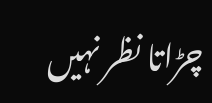چڑاتا نظر نہیں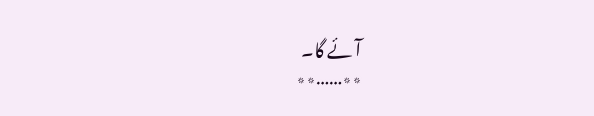آئے گا۔
٭٭……٭٭